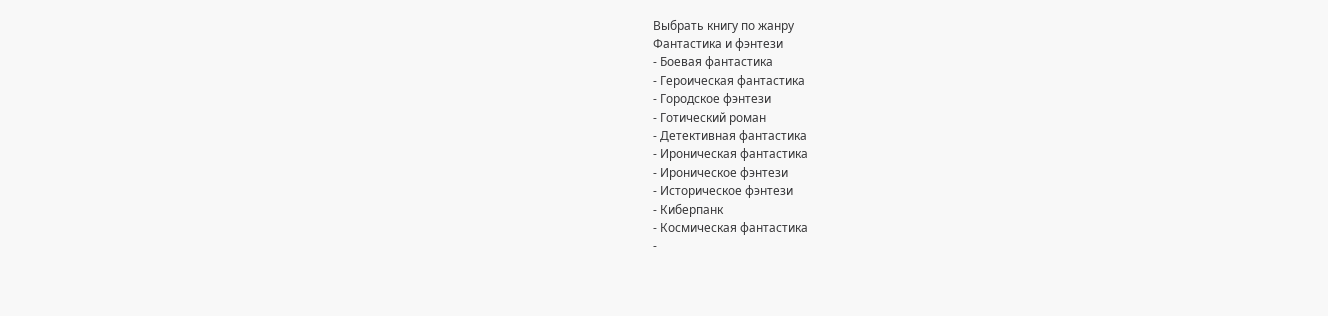Выбрать книгу по жанру
Фантастика и фэнтези
- Боевая фантастика
- Героическая фантастика
- Городское фэнтези
- Готический роман
- Детективная фантастика
- Ироническая фантастика
- Ироническое фэнтези
- Историческое фэнтези
- Киберпанк
- Космическая фантастика
-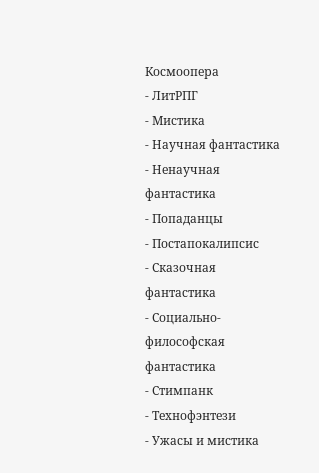Космоопера
- ЛитРПГ
- Мистика
- Научная фантастика
- Ненаучная фантастика
- Попаданцы
- Постапокалипсис
- Сказочная фантастика
- Социально-философская фантастика
- Стимпанк
- Технофэнтези
- Ужасы и мистика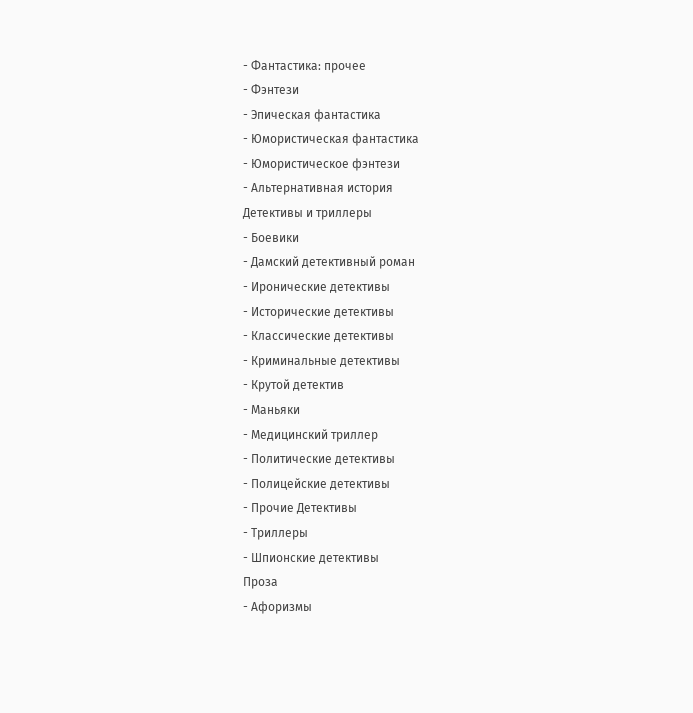- Фантастика: прочее
- Фэнтези
- Эпическая фантастика
- Юмористическая фантастика
- Юмористическое фэнтези
- Альтернативная история
Детективы и триллеры
- Боевики
- Дамский детективный роман
- Иронические детективы
- Исторические детективы
- Классические детективы
- Криминальные детективы
- Крутой детектив
- Маньяки
- Медицинский триллер
- Политические детективы
- Полицейские детективы
- Прочие Детективы
- Триллеры
- Шпионские детективы
Проза
- Афоризмы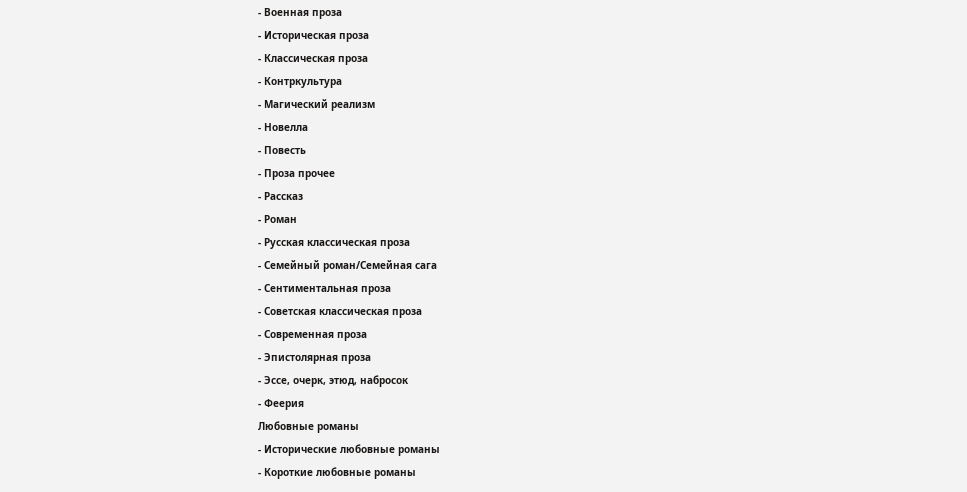- Военная проза
- Историческая проза
- Классическая проза
- Контркультура
- Магический реализм
- Новелла
- Повесть
- Проза прочее
- Рассказ
- Роман
- Русская классическая проза
- Семейный роман/Семейная сага
- Сентиментальная проза
- Советская классическая проза
- Современная проза
- Эпистолярная проза
- Эссе, очерк, этюд, набросок
- Феерия
Любовные романы
- Исторические любовные романы
- Короткие любовные романы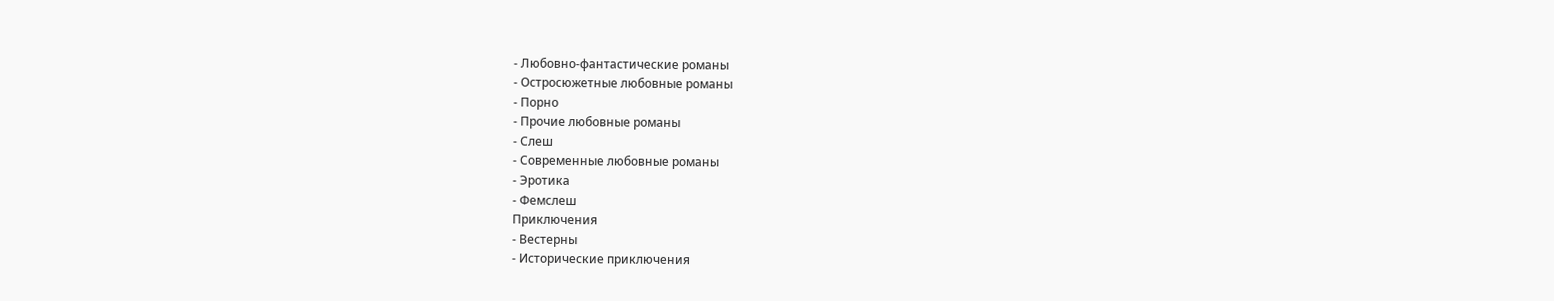- Любовно-фантастические романы
- Остросюжетные любовные романы
- Порно
- Прочие любовные романы
- Слеш
- Современные любовные романы
- Эротика
- Фемслеш
Приключения
- Вестерны
- Исторические приключения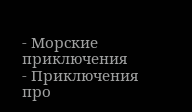- Морские приключения
- Приключения про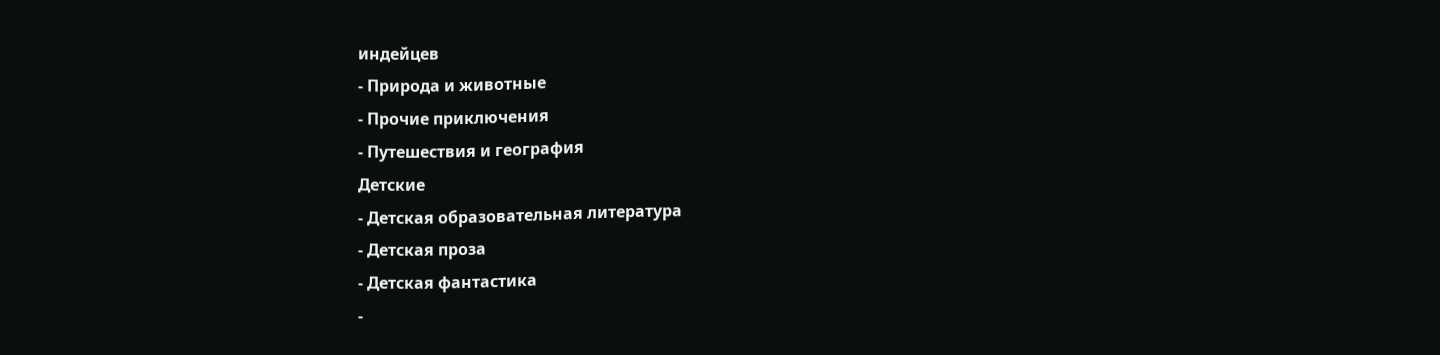индейцев
- Природа и животные
- Прочие приключения
- Путешествия и география
Детские
- Детская образовательная литература
- Детская проза
- Детская фантастика
-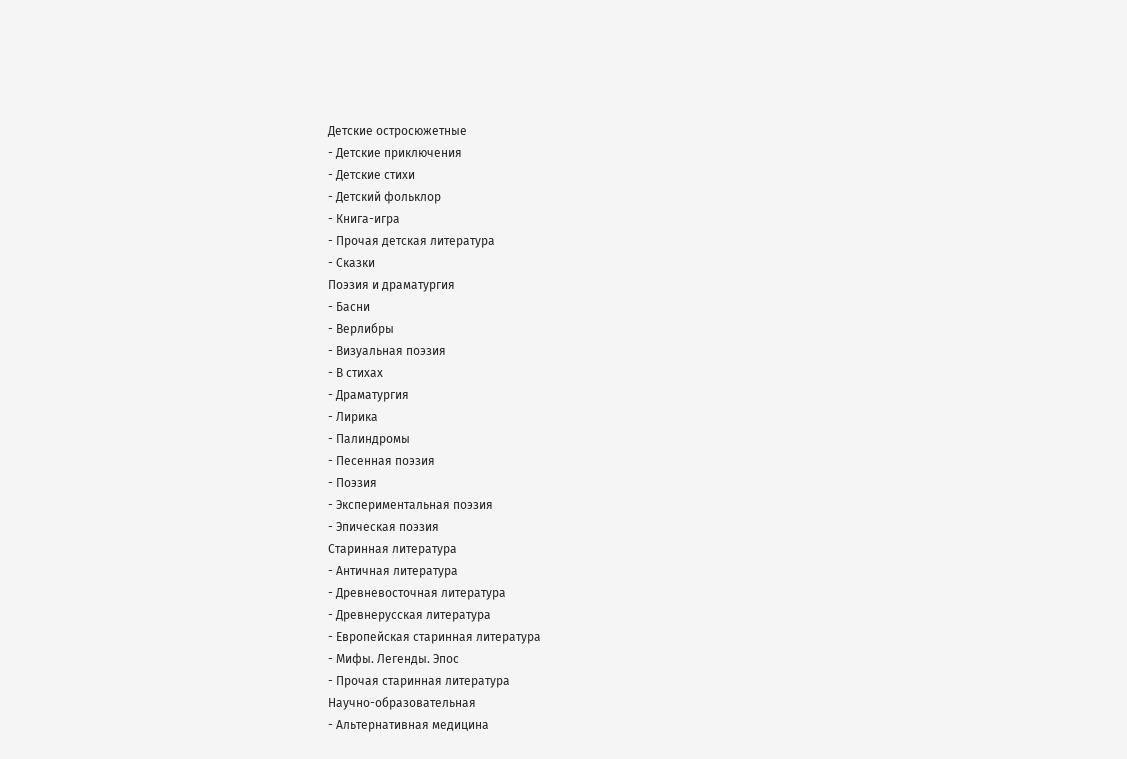Детские остросюжетные
- Детские приключения
- Детские стихи
- Детский фольклор
- Книга-игра
- Прочая детская литература
- Сказки
Поэзия и драматургия
- Басни
- Верлибры
- Визуальная поэзия
- В стихах
- Драматургия
- Лирика
- Палиндромы
- Песенная поэзия
- Поэзия
- Экспериментальная поэзия
- Эпическая поэзия
Старинная литература
- Античная литература
- Древневосточная литература
- Древнерусская литература
- Европейская старинная литература
- Мифы. Легенды. Эпос
- Прочая старинная литература
Научно-образовательная
- Альтернативная медицина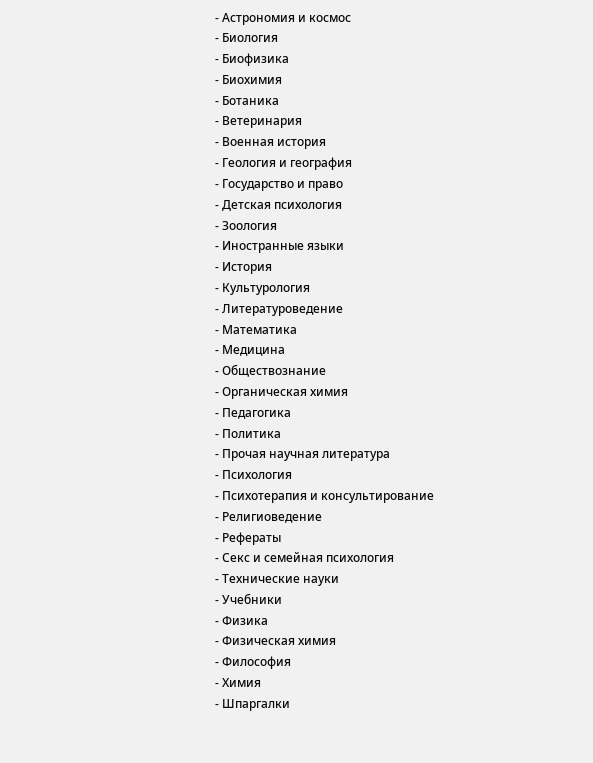- Астрономия и космос
- Биология
- Биофизика
- Биохимия
- Ботаника
- Ветеринария
- Военная история
- Геология и география
- Государство и право
- Детская психология
- Зоология
- Иностранные языки
- История
- Культурология
- Литературоведение
- Математика
- Медицина
- Обществознание
- Органическая химия
- Педагогика
- Политика
- Прочая научная литература
- Психология
- Психотерапия и консультирование
- Религиоведение
- Рефераты
- Секс и семейная психология
- Технические науки
- Учебники
- Физика
- Физическая химия
- Философия
- Химия
- Шпаргалки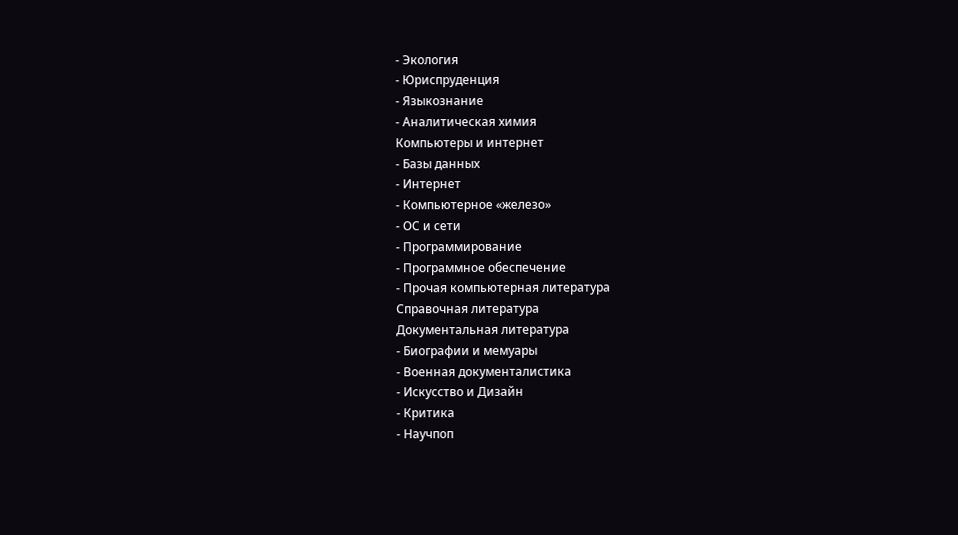- Экология
- Юриспруденция
- Языкознание
- Аналитическая химия
Компьютеры и интернет
- Базы данных
- Интернет
- Компьютерное «железо»
- ОС и сети
- Программирование
- Программное обеспечение
- Прочая компьютерная литература
Справочная литература
Документальная литература
- Биографии и мемуары
- Военная документалистика
- Искусство и Дизайн
- Критика
- Научпоп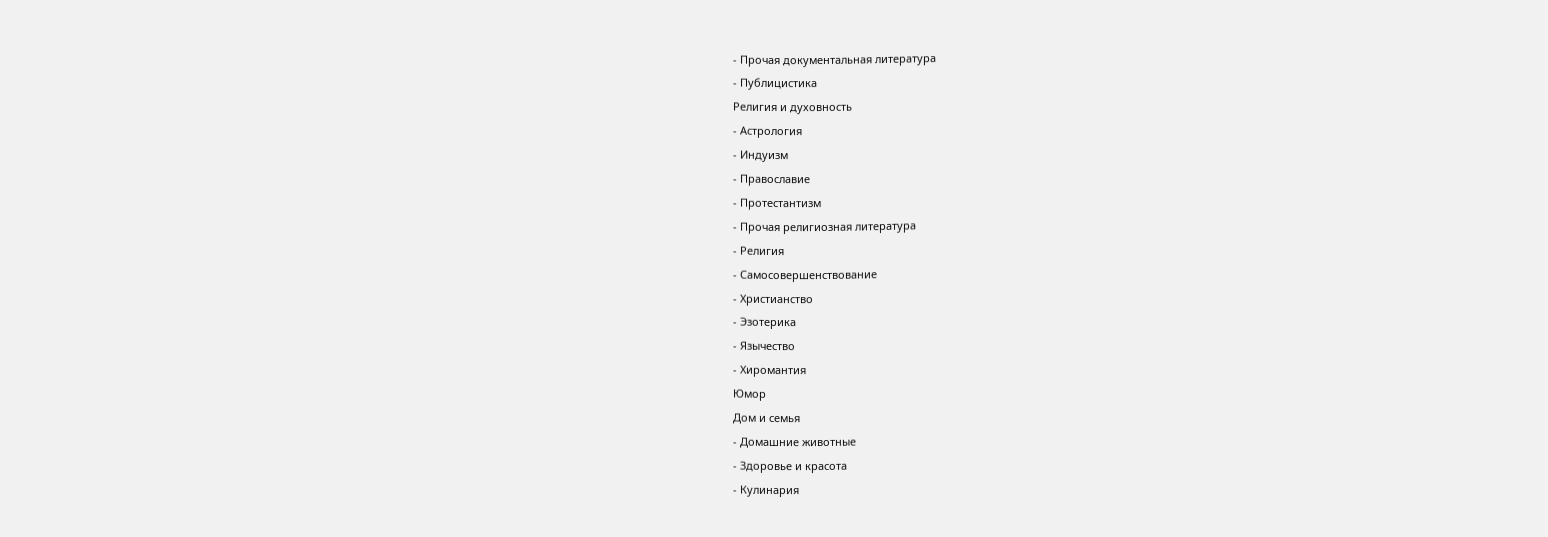- Прочая документальная литература
- Публицистика
Религия и духовность
- Астрология
- Индуизм
- Православие
- Протестантизм
- Прочая религиозная литература
- Религия
- Самосовершенствование
- Христианство
- Эзотерика
- Язычество
- Хиромантия
Юмор
Дом и семья
- Домашние животные
- Здоровье и красота
- Кулинария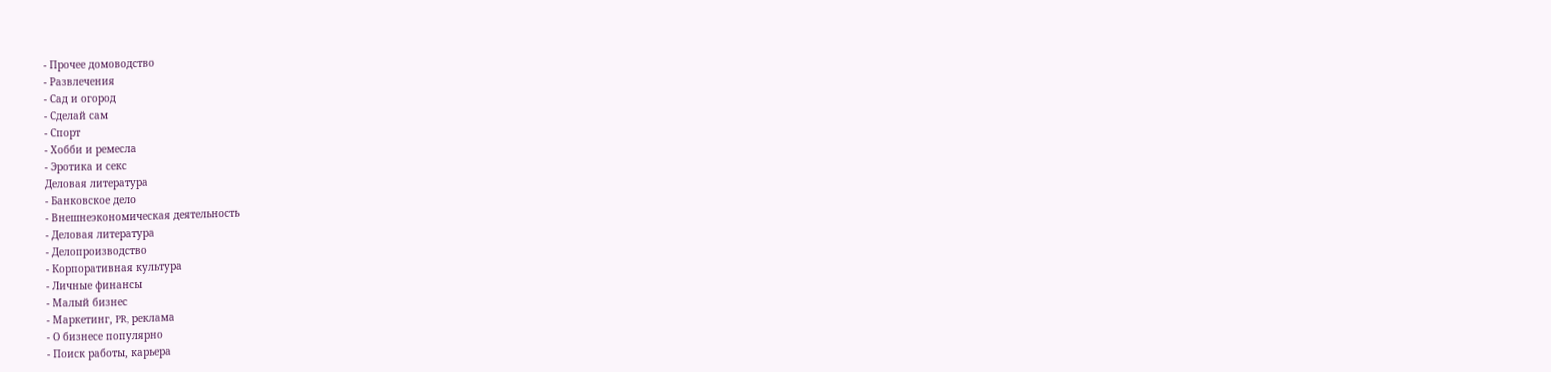- Прочее домоводство
- Развлечения
- Сад и огород
- Сделай сам
- Спорт
- Хобби и ремесла
- Эротика и секс
Деловая литература
- Банковское дело
- Внешнеэкономическая деятельность
- Деловая литература
- Делопроизводство
- Корпоративная культура
- Личные финансы
- Малый бизнес
- Маркетинг, PR, реклама
- О бизнесе популярно
- Поиск работы, карьера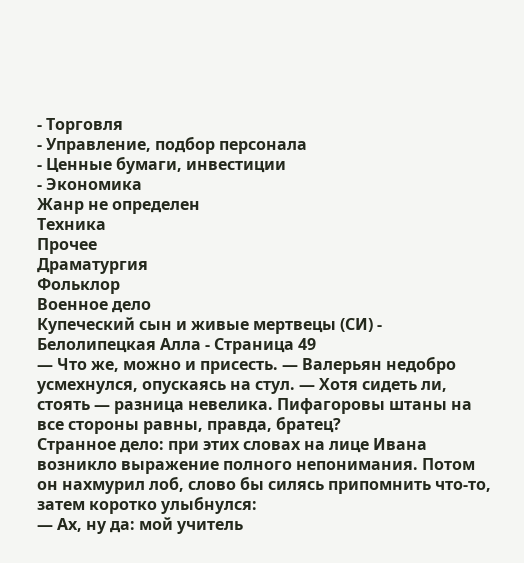- Торговля
- Управление, подбор персонала
- Ценные бумаги, инвестиции
- Экономика
Жанр не определен
Техника
Прочее
Драматургия
Фольклор
Военное дело
Купеческий сын и живые мертвецы (СИ) - Белолипецкая Алла - Страница 49
— Что же, можно и присесть. — Валерьян недобро усмехнулся, опускаясь на стул. — Хотя сидеть ли, стоять — разница невелика. Пифагоровы штаны на все стороны равны, правда, братец?
Странное дело: при этих словах на лице Ивана возникло выражение полного непонимания. Потом он нахмурил лоб, слово бы силясь припомнить что-то, затем коротко улыбнулся:
— Ах, ну да: мой учитель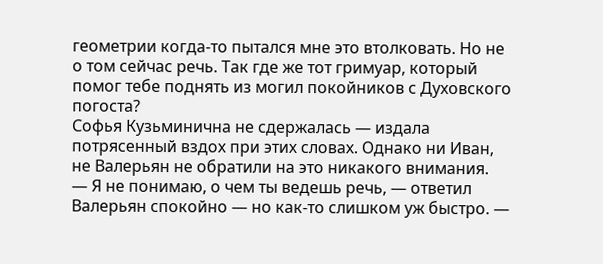геометрии когда-то пытался мне это втолковать. Но не о том сейчас речь. Так где же тот гримуар, который помог тебе поднять из могил покойников с Духовского погоста?
Софья Кузьминична не сдержалась — издала потрясенный вздох при этих словах. Однако ни Иван, не Валерьян не обратили на это никакого внимания.
— Я не понимаю, о чем ты ведешь речь, — ответил Валерьян спокойно — но как-то слишком уж быстро. —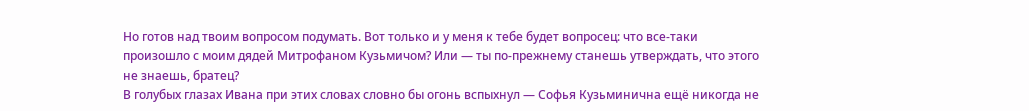Но готов над твоим вопросом подумать. Вот только и у меня к тебе будет вопросец: что все-таки произошло с моим дядей Митрофаном Кузьмичом? Или — ты по-прежнему станешь утверждать, что этого не знаешь, братец?
В голубых глазах Ивана при этих словах словно бы огонь вспыхнул — Софья Кузьминична ещё никогда не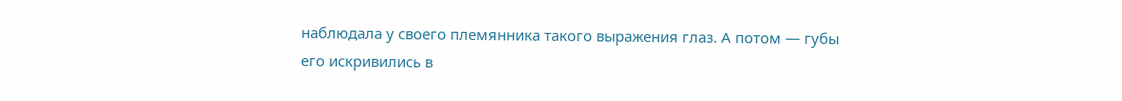наблюдала у своего племянника такого выражения глаз. А потом — губы его искривились в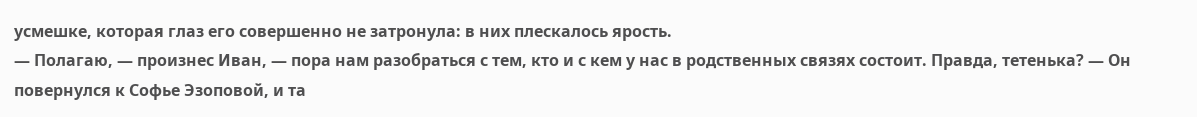усмешке, которая глаз его совершенно не затронула: в них плескалось ярость.
— Полагаю, — произнес Иван, — пора нам разобраться с тем, кто и с кем у нас в родственных связях состоит. Правда, тетенька? — Он повернулся к Софье Эзоповой, и та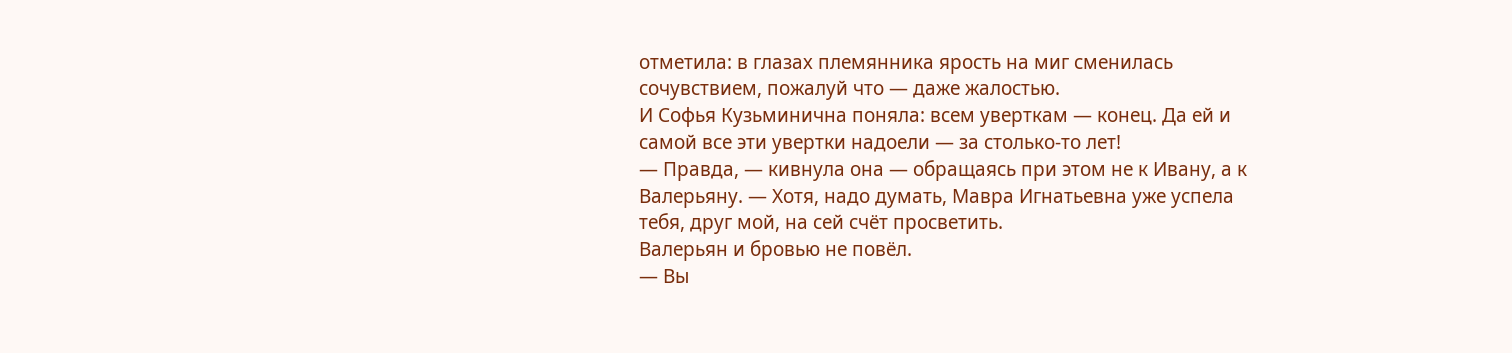отметила: в глазах племянника ярость на миг сменилась сочувствием, пожалуй что — даже жалостью.
И Софья Кузьминична поняла: всем уверткам — конец. Да ей и самой все эти увертки надоели — за столько-то лет!
— Правда, — кивнула она — обращаясь при этом не к Ивану, а к Валерьяну. — Хотя, надо думать, Мавра Игнатьевна уже успела тебя, друг мой, на сей счёт просветить.
Валерьян и бровью не повёл.
— Вы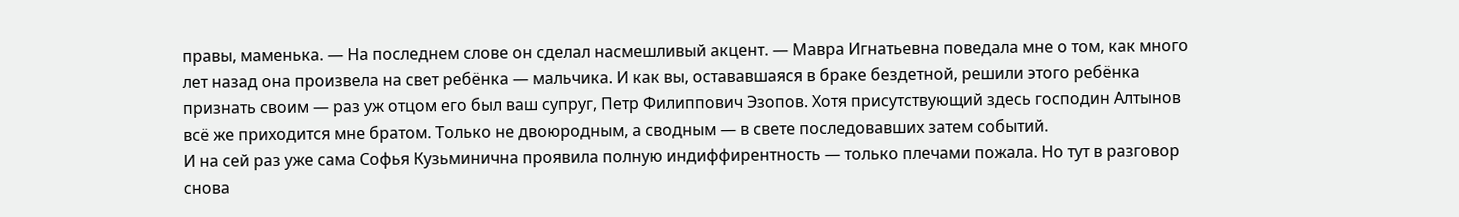правы, маменька. — На последнем слове он сделал насмешливый акцент. — Мавра Игнатьевна поведала мне о том, как много лет назад она произвела на свет ребёнка — мальчика. И как вы, остававшаяся в браке бездетной, решили этого ребёнка признать своим — раз уж отцом его был ваш супруг, Петр Филиппович Эзопов. Хотя присутствующий здесь господин Алтынов всё же приходится мне братом. Только не двоюродным, а сводным — в свете последовавших затем событий.
И на сей раз уже сама Софья Кузьминична проявила полную индиффирентность — только плечами пожала. Но тут в разговор снова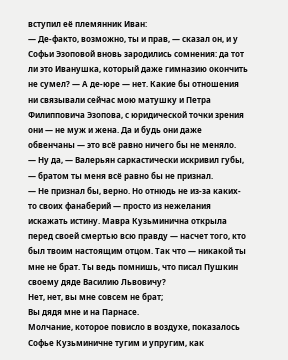вступил её племянник Иван:
— Де-факто, возможно, ты и прав, — сказал он, и у Софьи Эзоповой вновь зародились сомнения: да тот ли это Иванушка, который даже гимназию окончить не сумел? — А де-юре — нет. Какие бы отношения ни связывали сейчас мою матушку и Петра Филипповича Эзопова, с юридической точки зрения они — не муж и жена. Да и будь они даже обвенчаны — это всё равно ничего бы не меняло.
— Ну да, — Валерьян саркастически искривил губы, — братом ты меня всё равно бы не признал.
— Не признал бы, верно. Но отнюдь не из-за каких-то своих фанаберий — просто из нежелания искажать истину. Мавра Кузьминична открыла перед своей смертью всю правду — насчет того, кто был твоим настоящим отцом. Так что — никакой ты мне не брат. Ты ведь помнишь, что писал Пушкин своему дяде Василию Львовичу?
Нет, нет, вы мне совсем не брат;
Вы дядя мне и на Парнасе.
Молчание, которое повисло в воздухе, показалось Софье Кузьминичне тугим и упругим, как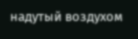надутый воздухом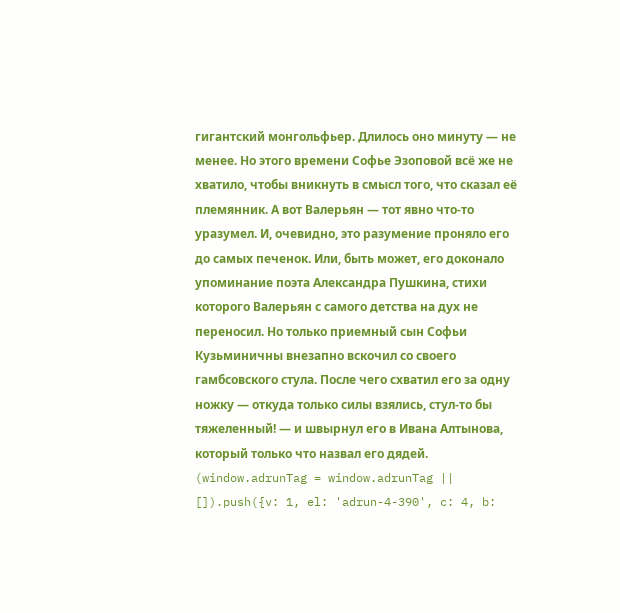гигантский монгольфьер. Длилось оно минуту — не менее. Но этого времени Софье Эзоповой всё же не хватило, чтобы вникнуть в смысл того, что сказал её племянник. А вот Валерьян — тот явно что-то уразумел. И, очевидно, это разумение проняло его до самых печенок. Или, быть может, его доконало упоминание поэта Александра Пушкина, стихи которого Валерьян с самого детства на дух не переносил. Но только приемный сын Софьи Кузьминичны внезапно вскочил со своего гамбсовского стула. После чего схватил его за одну ножку — откуда только силы взялись, стул-то бы тяжеленный! — и швырнул его в Ивана Алтынова, который только что назвал его дядей.
(window.adrunTag = window.adrunTag || []).push({v: 1, el: 'adrun-4-390', c: 4, b: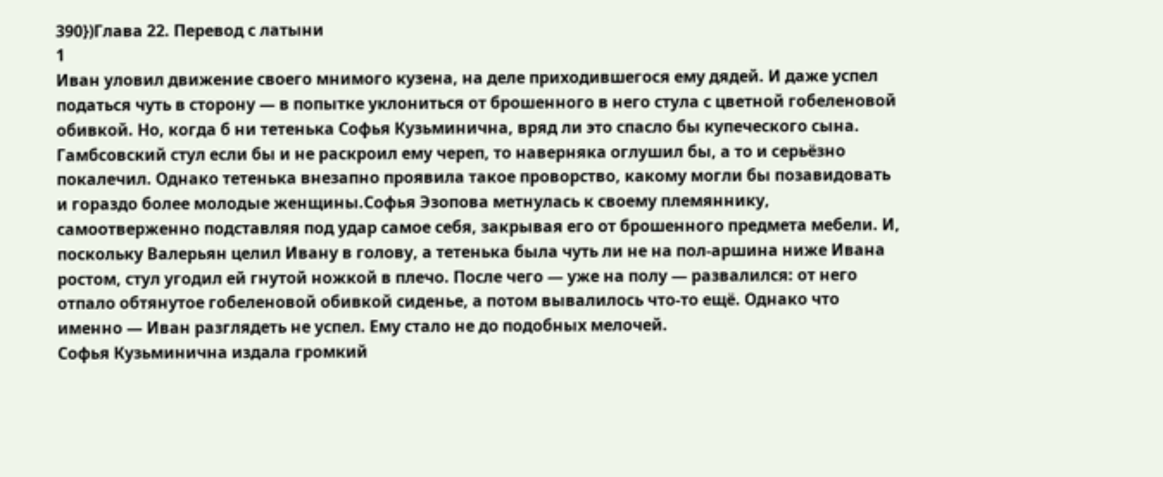390})Глава 22. Перевод с латыни
1
Иван уловил движение своего мнимого кузена, на деле приходившегося ему дядей. И даже успел податься чуть в сторону — в попытке уклониться от брошенного в него стула с цветной гобеленовой обивкой. Но, когда б ни тетенька Софья Кузьминична, вряд ли это спасло бы купеческого сына. Гамбсовский стул если бы и не раскроил ему череп, то наверняка оглушил бы, а то и серьёзно покалечил. Однако тетенька внезапно проявила такое проворство, какому могли бы позавидовать и гораздо более молодые женщины.Софья Эзопова метнулась к своему племяннику, самоотверженно подставляя под удар самое себя, закрывая его от брошенного предмета мебели. И, поскольку Валерьян целил Ивану в голову, а тетенька была чуть ли не на пол-аршина ниже Ивана ростом, стул угодил ей гнутой ножкой в плечо. После чего — уже на полу — развалился: от него отпало обтянутое гобеленовой обивкой сиденье, а потом вывалилось что-то ещё. Однако что именно — Иван разглядеть не успел. Ему стало не до подобных мелочей.
Софья Кузьминична издала громкий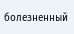болезненный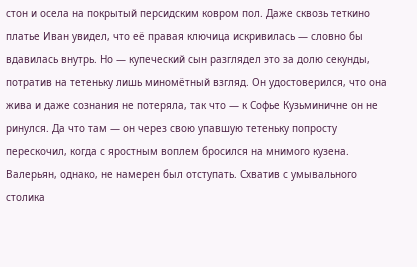стон и осела на покрытый персидским ковром пол. Даже сквозь теткино платье Иван увидел, что её правая ключица искривилась — словно бы вдавилась внутрь. Но — купеческий сын разглядел это за долю секунды, потратив на тетеньку лишь миномётный взгляд. Он удостоверился, что она жива и даже сознания не потеряла, так что — к Софье Кузьминичне он не ринулся. Да что там — он через свою упавшую тетеньку попросту перескочил, когда с яростным воплем бросился на мнимого кузена.
Валерьян, однако, не намерен был отступать. Схватив с умывального столика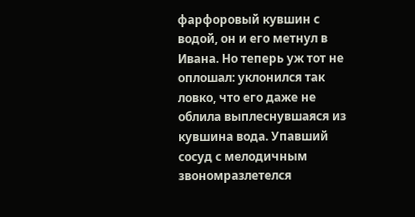фарфоровый кувшин с водой, он и его метнул в Ивана. Но теперь уж тот не оплошал: уклонился так ловко, что его даже не облила выплеснувшаяся из кувшина вода. Упавший сосуд с мелодичным звономразлетелся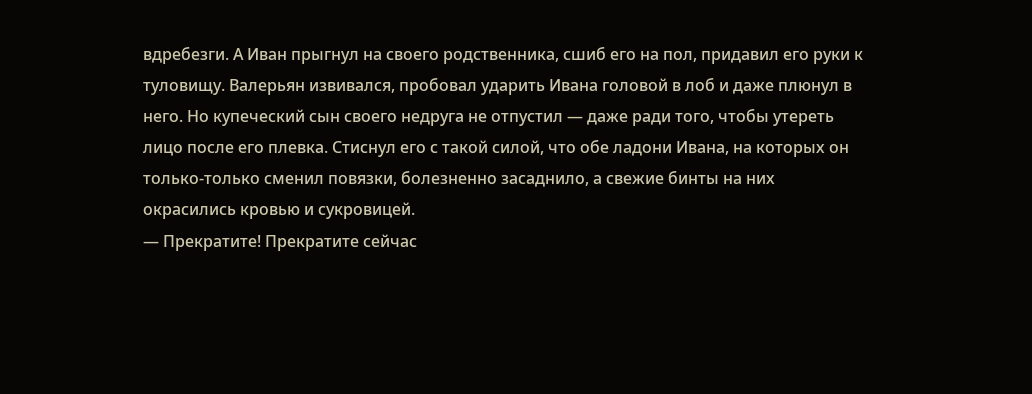вдребезги. А Иван прыгнул на своего родственника, сшиб его на пол, придавил его руки к туловищу. Валерьян извивался, пробовал ударить Ивана головой в лоб и даже плюнул в него. Но купеческий сын своего недруга не отпустил — даже ради того, чтобы утереть лицо после его плевка. Стиснул его с такой силой, что обе ладони Ивана, на которых он только-только сменил повязки, болезненно засаднило, а свежие бинты на них окрасились кровью и сукровицей.
— Прекратите! Прекратите сейчас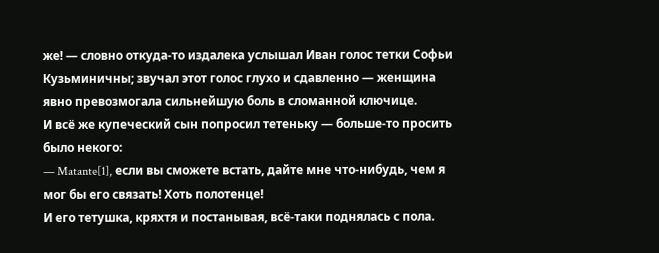же! — словно откуда-то издалека услышал Иван голос тетки Софьи Кузьминичны; звучал этот голос глухо и сдавленно — женщина явно превозмогала сильнейшую боль в сломанной ключице.
И всё же купеческий сын попросил тетеньку — больше-то просить было некого:
— Matante[1], если вы сможете встать, дайте мне что-нибудь, чем я мог бы его связать! Хоть полотенце!
И его тетушка, кряхтя и постанывая, всё-таки поднялась с пола.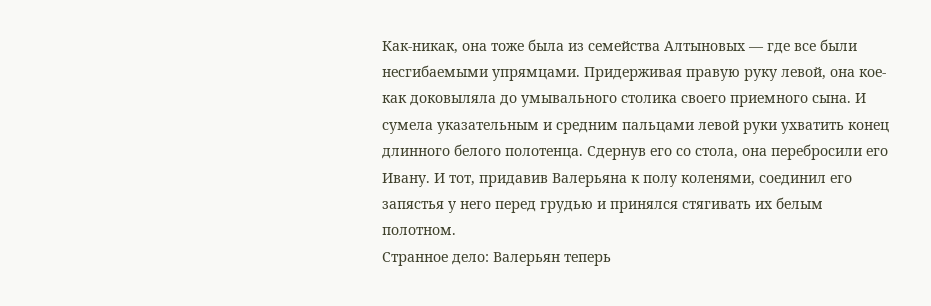Как-никак, она тоже была из семейства Алтыновых — где все были несгибаемыми упрямцами. Придерживая правую руку левой, она кое-как доковыляла до умывального столика своего приемного сына. И сумела указательным и средним пальцами левой руки ухватить конец длинного белого полотенца. Сдернув его со стола, она перебросили его Ивану. И тот, придавив Валерьяна к полу коленями, соединил его запястья у него перед грудью и принялся стягивать их белым полотном.
Странное дело: Валерьян теперь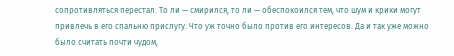сопротивляться перестал. То ли — смирился, то ли — обеспокоился тем, что шум и крики могут привлечь в его спальню прислугу. Что уж точно было против его интересов. Да и так уже можно было считать почти чудом,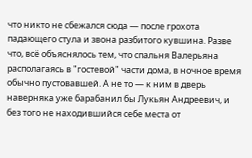что никто не сбежался сюда — после грохота падающего стула и звона разбитого кувшина. Разве что, всё объяснялось тем, что спальня Валерьяна располагаясь в "гостевой" части дома, в ночное время обычно пустовавшей. А не то — к ним в дверь наверняка уже барабанил бы Лукьян Андреевич, и без того не находившийся себе места от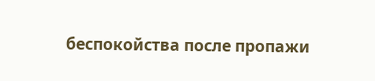беспокойства после пропажи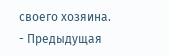своего хозяина.
- Предыдущая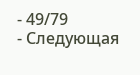- 49/79
- Следующая